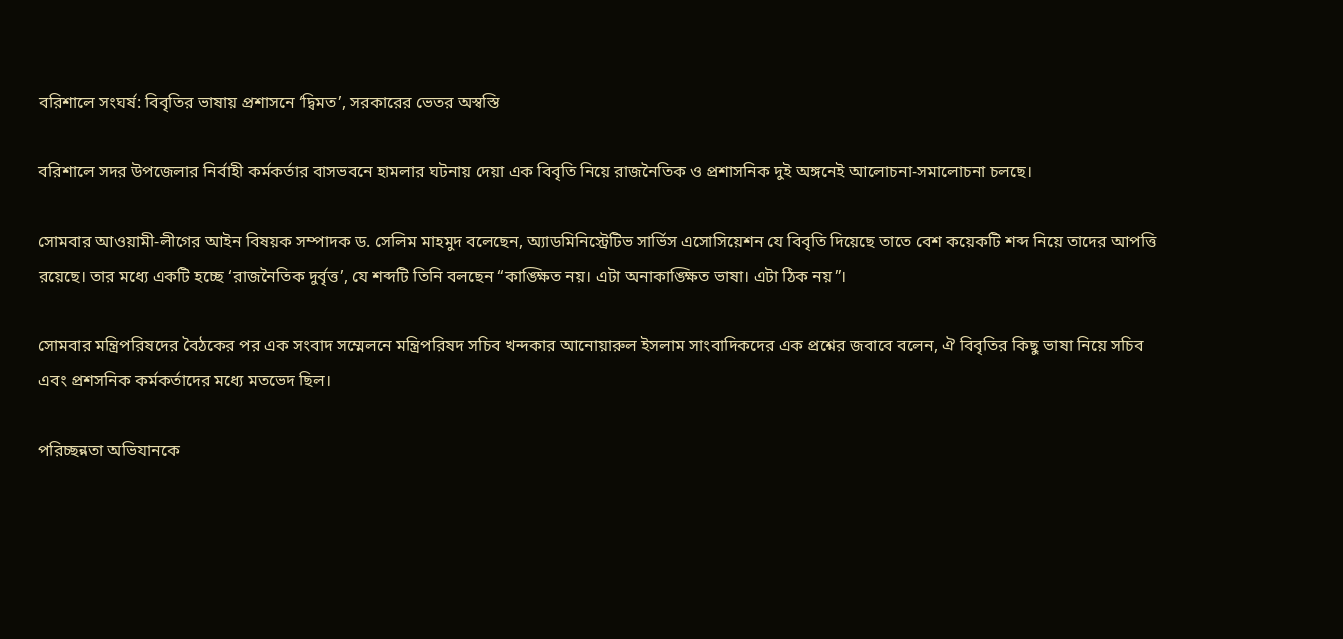বরিশালে সংঘর্ষ: বিবৃতির ভাষায় প্রশাসনে ‘দ্বিমত’, সরকারের ভেতর অস্বস্তি

বরিশালে সদর উপজেলার নির্বাহী কর্মকর্তার বাসভবনে হামলার ঘটনায় দেয়া এক বিবৃতি নিয়ে রাজনৈতিক ও প্রশাসনিক দুই অঙ্গনেই আলোচনা-সমালোচনা চলছে।

সোমবার আওয়ামী-লীগের আইন বিষয়ক সম্পাদক ড. সেলিম মাহমুদ বলেছেন, অ্যাডমিনিস্ট্রেটিভ সার্ভিস এসোসিয়েশন যে বিবৃতি দিয়েছে তাতে বেশ কয়েকটি শব্দ নিয়ে তাদের আপত্তি রয়েছে। তার মধ্যে একটি হচ্ছে ‘রাজনৈতিক দুর্বৃত্ত’, যে শব্দটি তিনি বলছেন “কাঙ্ক্ষিত নয়। এটা অনাকাঙ্ক্ষিত ভাষা। এটা ঠিক নয়”।

সোমবার মন্ত্রিপরিষদের বৈঠকের পর এক সংবাদ সম্মেলনে মন্ত্রিপরিষদ সচিব খন্দকার আনোয়ারুল ইসলাম সাংবাদিকদের এক প্রশ্নের জবাবে বলেন, ঐ বিবৃতির কিছু ভাষা নিয়ে সচিব এবং প্রশসনিক কর্মকর্তাদের মধ্যে মতভেদ ছিল।

পরিচ্ছন্নতা অভিযানকে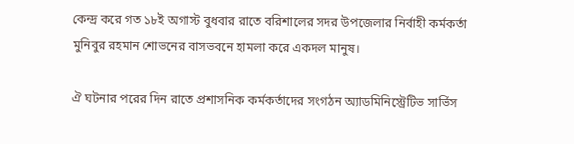কেন্দ্র করে গত ১৮ই অগাস্ট বুধবার রাতে বরিশালের সদর উপজেলার নির্বাহী কর্মকর্তা মুনিবুর রহমান শোভনের বাসভবনে হামলা করে একদল মানুষ।

ঐ ঘটনার পরের দিন রাতে প্রশাসনিক কর্মকর্তাদের সংগঠন অ্যাডমিনিস্ট্রেটিভ সার্ভিস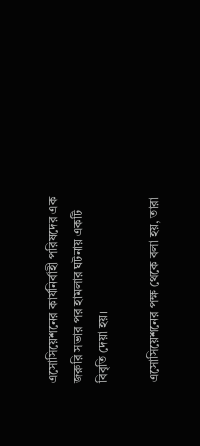এসোসিয়েশনের কার্যনির্বাহী পরিষদের এক জরুরি সভার পর হামলার ঘটনায় একটি বিবৃতি দেয়া হয়।

এসোসিয়েশনের পক্ষ থেকে বলা হয়, তারা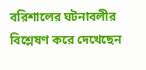বরিশালের ঘটনাবলীর বিশ্লেষণ করে দেখেছেন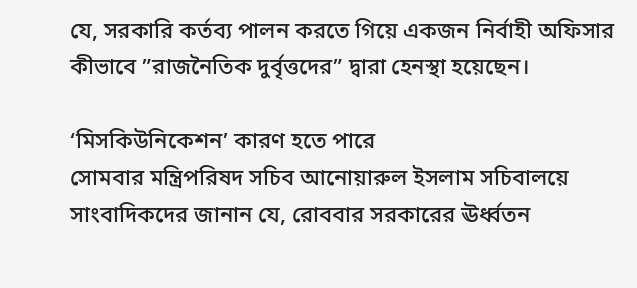যে, সরকারি কর্তব্য পালন করতে গিয়ে একজন নির্বাহী অফিসার কীভাবে ”রাজনৈতিক দুর্বৃত্তদের” দ্বারা হেনস্থা হয়েছেন।

‘মিসকিউনিকেশন’ কারণ হতে পারে
সোমবার মন্ত্রিপরিষদ সচিব আনোয়ারুল ইসলাম সচিবালয়ে সাংবাদিকদের জানান যে, রোববার সরকারের ঊর্ধ্বতন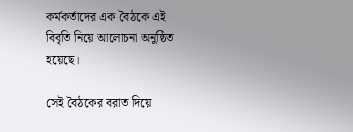কর্মকর্তাদের এক বৈঠকে এই বিবৃতি নিয়ে আলোচনা অনুষ্ঠিত হয়েছে।

সেই বৈঠকের বরাত দিয়ে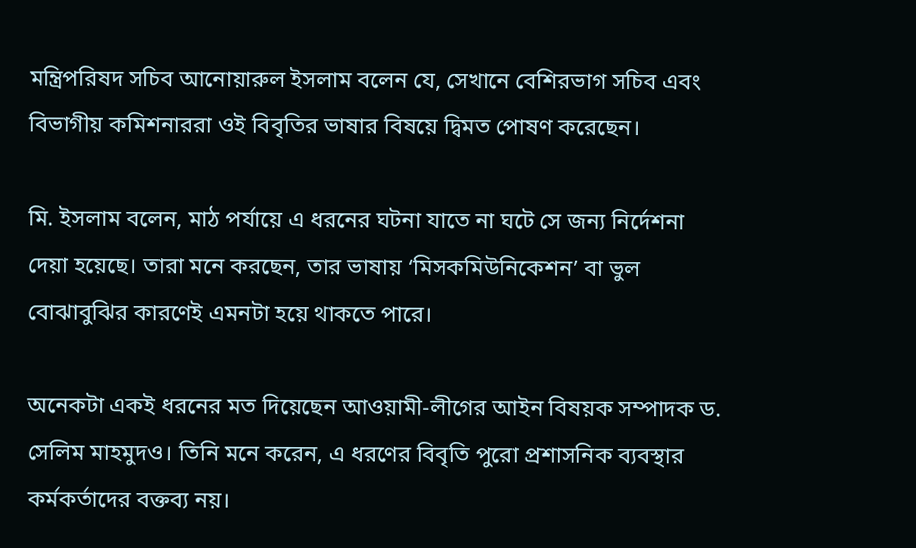মন্ত্রিপরিষদ সচিব আনোয়ারুল ইসলাম বলেন যে, সেখানে বেশিরভাগ সচিব এবং বিভাগীয় কমিশনাররা ওই বিবৃতির ভাষার বিষয়ে দ্বিমত পোষণ করেছেন।

মি. ইসলাম বলেন, মাঠ পর্যায়ে এ ধরনের ঘটনা যাতে না ঘটে সে জন্য নির্দেশনা দেয়া হয়েছে। তারা মনে করছেন, তার ভাষায় ‘মিসকমিউনিকেশন’ বা ভুল বোঝাবুঝির কারণেই এমনটা হয়ে থাকতে পারে।

অনেকটা একই ধরনের মত দিয়েছেন আওয়ামী-লীগের আইন বিষয়ক সম্পাদক ড. সেলিম মাহমুদও। তিনি মনে করেন, এ ধরণের বিবৃতি পুরো প্রশাসনিক ব্যবস্থার কর্মকর্তাদের বক্তব্য নয়।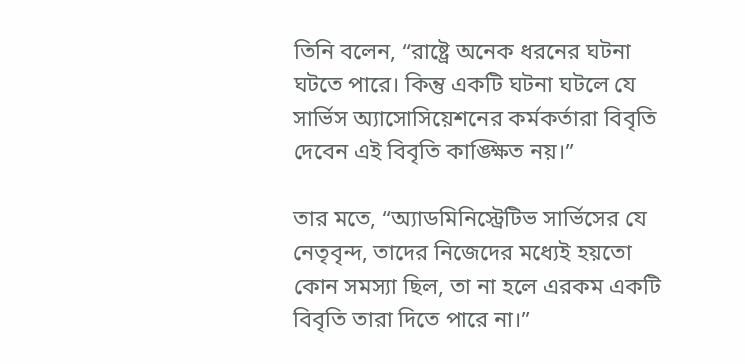তিনি বলেন, “রাষ্ট্রে অনেক ধরনের ঘটনা ঘটতে পারে। কিন্তু একটি ঘটনা ঘটলে যে সার্ভিস অ্যাসোসিয়েশনের কর্মকর্তারা বিবৃতি দেবেন এই বিবৃতি কাঙ্ক্ষিত নয়।”

তার মতে, “অ্যাডমিনিস্ট্রেটিভ সার্ভিসের যে নেতৃবৃন্দ, তাদের নিজেদের মধ্যেই হয়তো কোন সমস্যা ছিল, তা না হলে এরকম একটি বিবৃতি তারা দিতে পারে না।”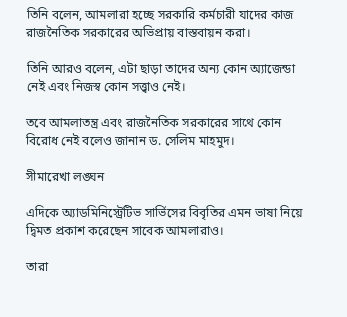তিনি বলেন, আমলারা হচ্ছে সরকারি কর্মচারী যাদের কাজ রাজনৈতিক সরকারের অভিপ্রায় বাস্তবায়ন করা।

তিনি আরও বলেন, এটা ছাড়া তাদের অন্য কোন অ্যাজেন্ডা নেই এবং নিজস্ব কোন সত্ত্বাও নেই।

তবে আমলাতন্ত্র এবং রাজনৈতিক সরকারের সাথে কোন বিরোধ নেই বলেও জানান ড. সেলিম মাহমুদ।

সীমারেখা লঙ্ঘন

এদিকে অ্যাডমিনিস্ট্রেটিভ সার্ভিসের বিবৃতির এমন ভাষা নিয়ে দ্বিমত প্রকাশ করেছেন সাবেক আমলারাও।

তারা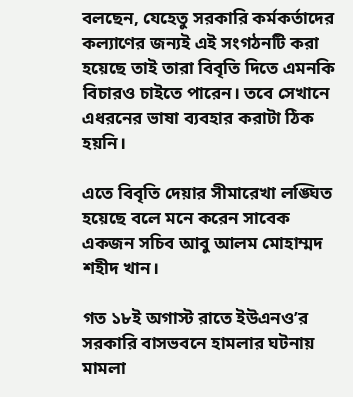বলছেন, যেহেতু সরকারি কর্মকর্তাদের কল্যাণের জন্যই এই সংগঠনটি করা হয়েছে তাই তারা বিবৃতি দিতে এমনকি বিচারও চাইতে পারেন। তবে সেখানে এধরনের ভাষা ব্যবহার করাটা ঠিক হয়নি।

এতে বিবৃতি দেয়ার সীমারেখা লঙ্ঘিত হয়েছে বলে মনে করেন সাবেক একজন সচিব আবু আলম মোহাম্মদ শহীদ খান।

গত ১৮ই অগাস্ট রাতে ইউএনও’র সরকারি বাসভবনে হামলার ঘটনায় মামলা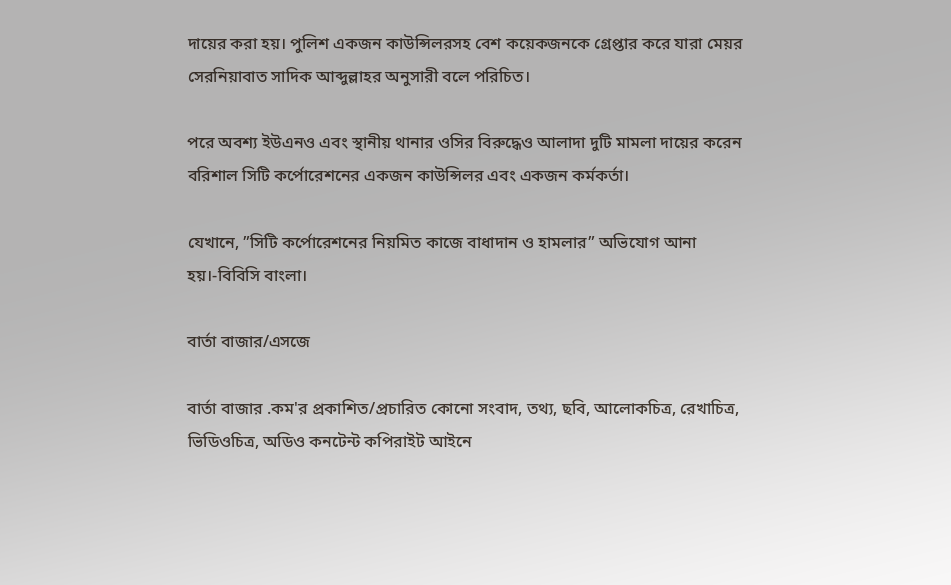দায়ের করা হয়। পুলিশ একজন কাউন্সিলরসহ বেশ কয়েকজনকে গ্রেপ্তার করে যারা মেয়র সেরনিয়াবাত সাদিক আব্দুল্লাহর অনুসারী বলে পরিচিত।

পরে অবশ্য ইউএনও এবং স্থানীয় থানার ওসির বিরুদ্ধেও আলাদা দুটি মামলা দায়ের করেন বরিশাল সিটি কর্পোরেশনের একজন কাউন্সিলর এবং একজন কর্মকর্তা।

যেখানে, ”সিটি কর্পোরেশনের নিয়মিত কাজে বাধাদান ও হামলার” অভিযোগ আনা হয়।-বিবিসি বাংলা।

বার্তা বাজার/এসজে

বার্তা বাজার .কম'র প্রকাশিত/প্রচারিত কোনো সংবাদ, তথ্য, ছবি, আলোকচিত্র, রেখাচিত্র, ভিডিওচিত্র, অডিও কনটেন্ট কপিরাইট আইনে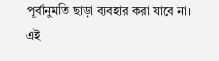পূর্বানুমতি ছাড়া ব্যবহার করা যাবে না।
এই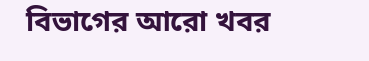বিভাগের আরো খবর